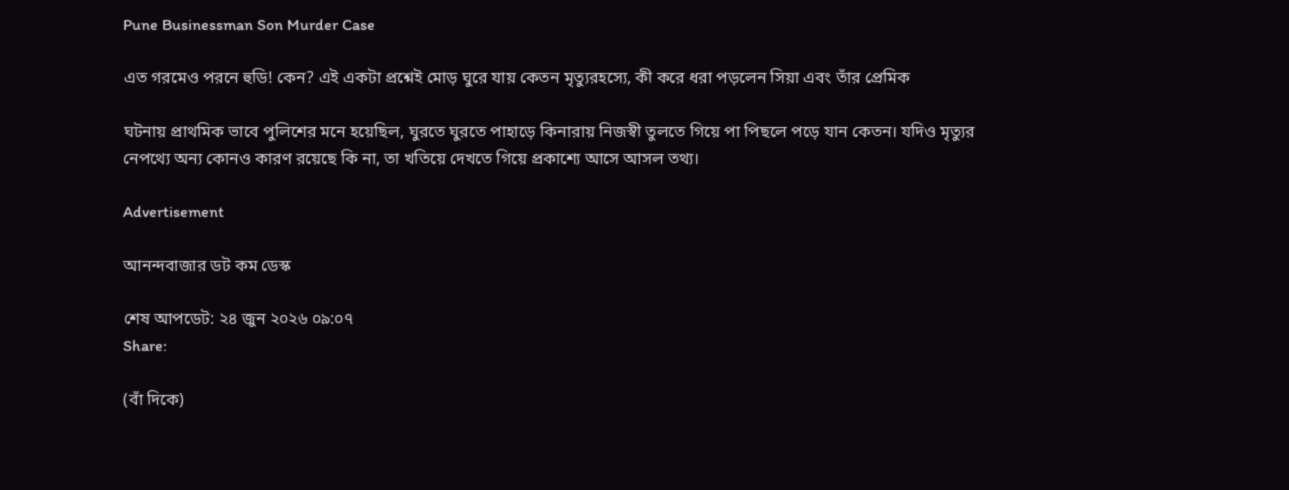Pune Businessman Son Murder Case

এত গরমেও পরনে হুডি! কেন? এই একটা প্রশ্নেই মোড় ঘুরে যায় কেতন মৃত্যুরহস্যে, কী করে ধরা পড়লেন সিয়া এবং তাঁর প্রেমিক

ঘটনায় প্রাথমিক ভাবে পুলিশের মনে হয়েছিল, ঘুরতে ঘুরতে পাহাড়ে কিনারায় নিজস্বী তুলতে গিয়ে পা পিছলে পড়ে যান কেতন। যদিও মৃত্যুর নেপথ্যে অন্য কোনও কারণ রয়েছে কি না, তা খতিয়ে দেখতে গিয়ে প্রকাশ্যে আসে আসল তথ্য।

Advertisement

আনন্দবাজার ডট কম ডেস্ক

শেষ আপডেট: ২৪ জুন ২০২৬ ০৯:০৭
Share:

(বাঁ দিকে)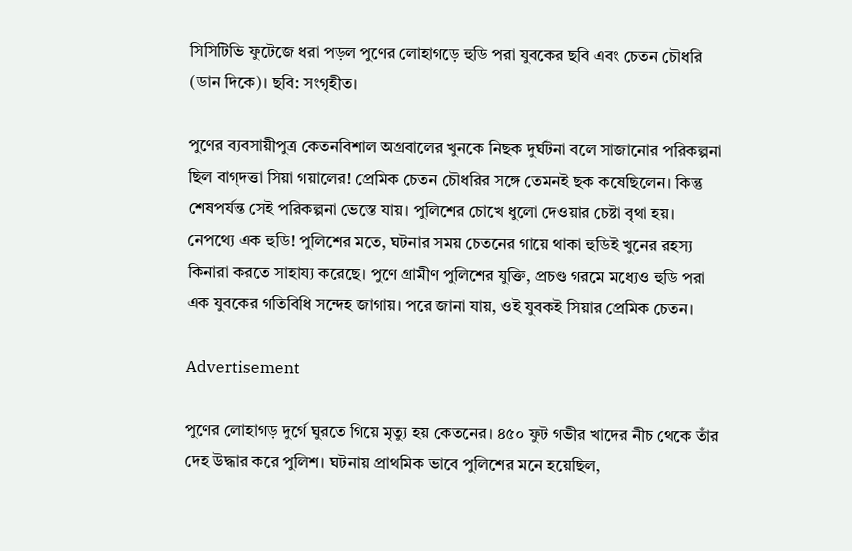সিসিটিভি ফুটেজে ধরা পড়ল পুণের লোহাগড়ে হুডি পরা যুবকের ছবি এবং চেতন চৌধরি (ডান দিকে)। ছবি: সংগৃহীত।

পুণের ব্যবসায়ীপুত্র কেতনবিশাল অগ্রবালের খুনকে নিছক দুর্ঘটনা বলে সাজানোর পরিকল্পনা ছিল বাগ্‌দত্তা সিয়া গয়ালের! প্রেমিক চেতন চৌধরির সঙ্গে তেমনই ছক কষেছিলেন। কিন্তু শেষপর্যন্ত সেই পরিকল্পনা ভেস্তে যায়। পুলিশের চোখে ধুলো দেওয়ার চেষ্টা বৃথা হয়। নেপথ্যে এক হুডি! পুলিশের মতে, ঘটনার সময় চেতনের গায়ে থাকা হুডিই খুনের রহস্য কিনারা করতে সাহায্য করেছে। পুণে গ্রামীণ পুলিশের যুক্তি, প্রচণ্ড গরমে মধ্যেও হুডি পরা এক যুবকের গতিবিধি সন্দেহ জাগায়। পরে জানা যায়, ওই যুবকই সিয়ার প্রেমিক চেতন।

Advertisement

পুণের লোহাগড় দুর্গে ঘুরতে গিয়ে মৃত্যু হয় কেতনের। ৪৫০ ফুট গভীর খাদের নীচ থেকে তাঁর দেহ উদ্ধার করে পুলিশ। ঘটনায় প্রাথমিক ভাবে পুলিশের মনে হয়েছিল,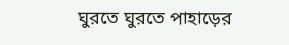ঘুরতে ঘুরতে পাহাড়ের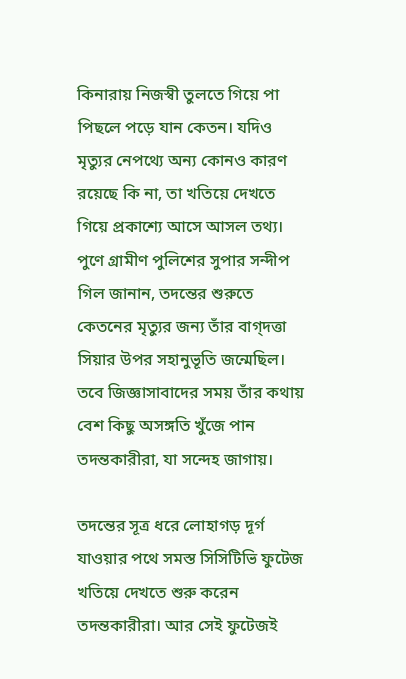কিনারায় নিজস্বী তুলতে গিয়ে পা পিছলে পড়ে যান কেতন। যদিও মৃত্যুর নেপথ্যে অন্য কোনও কারণ রয়েছে কি না, তা খতিয়ে দেখতে গিয়ে প্রকাশ্যে আসে আসল তথ্য। পুণে গ্রামীণ পুলিশের সুপার সন্দীপ গিল জানান, তদন্তের শুরুতে কেতনের মৃত্যুর জন্য তাঁর বাগ্‌দত্তা সিয়ার উপর সহানুভূতি জন্মেছিল। তবে জিজ্ঞাসাবাদের সময় তাঁর কথায় বেশ কিছু অসঙ্গতি খুঁজে পান তদন্তকারীরা, যা সন্দেহ জাগায়।

তদন্তের সূত্র ধরে লোহাগড় দূর্গ যাওয়ার পথে সমস্ত সিসিটিভি ফুটেজ খতিয়ে দেখতে শুরু করেন তদন্তকারীরা। আর সেই ফুটেজই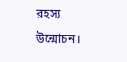রহস্য উন্মোচন।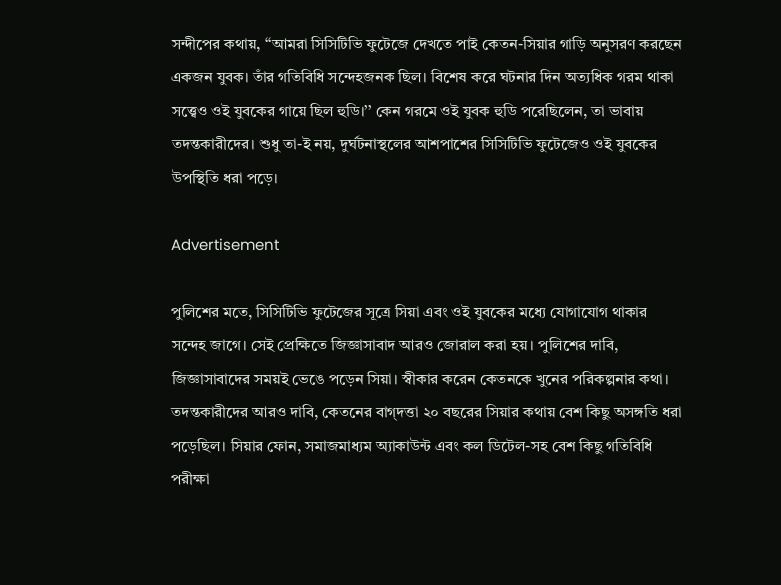সন্দীপের কথায়, ‘‘আমরা সিসিটিভি ফুটেজে দেখতে পাই কেতন-সিয়ার গাড়ি অনুসরণ করছেন একজন যুবক। তাঁর গতিবিধি সন্দেহজনক ছিল। বিশেষ করে ঘটনার দিন অত্যধিক গরম থাকা সত্ত্বেও ওই যুবকের গায়ে ছিল হুডি।’’ কেন গরমে ওই যুবক হুডি পরেছিলেন, তা ভাবায় তদন্তকারীদের। শুধু তা-ই নয়, দুর্ঘটনাস্থলের আশপাশের সিসিটিভি ফুটেজেও ওই যুবকের উপস্থিতি ধরা পড়ে।

Advertisement

পুলিশের মতে, সিসিটিভি ফুটেজের সূত্রে সিয়া এবং ওই যুবকের মধ্যে যোগাযোগ থাকার সন্দেহ জাগে। সেই প্রেক্ষিতে জিজ্ঞাসাবাদ আরও জোরাল করা হয়। পুলিশের দাবি, জিজ্ঞাসাবাদের সময়ই ভেঙে পড়েন সিয়া। স্বীকার করেন কেতনকে খুনের পরিকল্পনার কথা। তদন্তকারীদের আরও দাবি, কেতনের বাগ্‌দত্তা ২০ বছরের সিয়ার কথায় বেশ কিছু অসঙ্গতি ধরা পড়েছিল। সিয়ার ফোন, সমাজমাধ্যম অ্যাকাউন্ট এবং কল ডিটেল-সহ বেশ কিছু গতিবিধি পরীক্ষা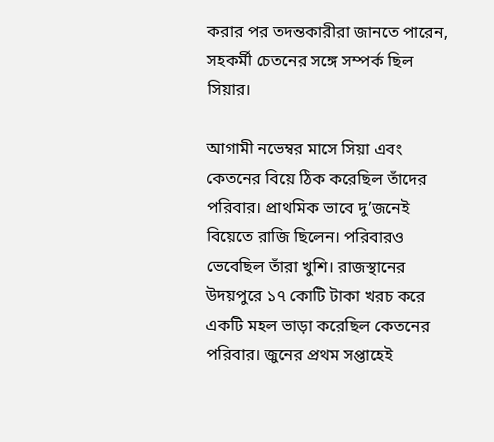করার পর তদন্তকারীরা জানতে পারেন, সহকর্মী চেতনের সঙ্গে সম্পর্ক ছিল সিয়ার।

আগামী নভেম্বর মাসে সিয়া এবং কেতনের বিয়ে ঠিক করেছিল তাঁদের পরিবার। প্রাথমিক ভাবে দু’জনেই বিয়েতে রাজি ছিলেন। পরিবারও ভেবেছিল তাঁরা খুশি। রাজস্থানের উদয়পুরে ১৭ কোটি টাকা খরচ করে একটি মহল ভাড়া করেছিল কেতনের পরিবার। জুনের প্রথম সপ্তাহেই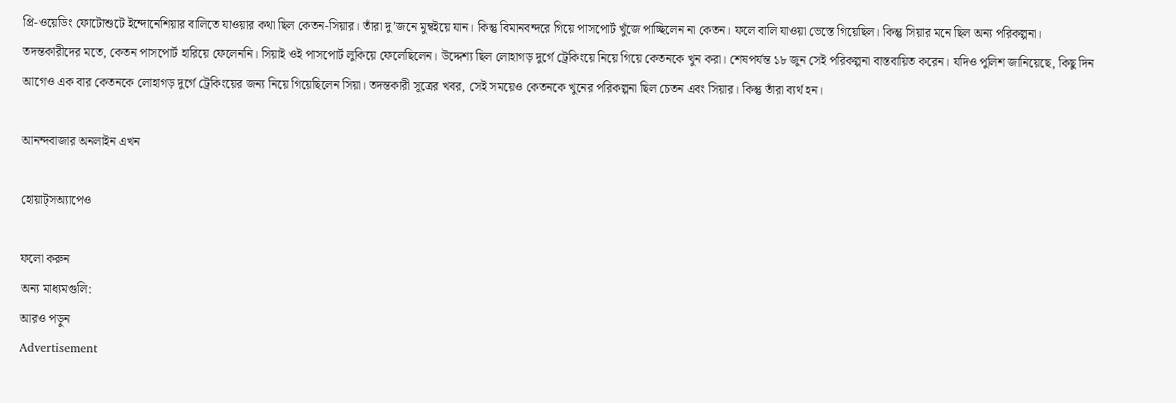প্রি-ওয়েডিং ফোটোশুটে ইন্দোনেশিয়ার বালিতে যাওয়ার কথা ছিল কেতন-সিয়ার। তাঁরা দু’জনে মুম্বইয়ে যান। কিন্তু বিমানবন্দরে গিয়ে পাসপোর্ট খুঁজে পাচ্ছিলেন না কেতন। ফলে বালি যাওয়া ভেস্তে গিয়েছিল। কিন্তু সিয়ার মনে ছিল অন্য পরিকল্পনা। তদন্তকারীদের মতে, কেতন পাসপোর্ট হারিয়ে ফেলেননি। সিয়াই ওই পাসপোর্ট লুকিয়ে ফেলেছিলেন। উদ্দেশ্য ছিল লোহাগড় দুর্গে ট্রেকিংয়ে নিয়ে গিয়ে কেতনকে খুন করা। শেষপর্যন্ত ১৮ জুন সেই পরিকল্পনা বাস্তবায়িত করেন। যদিও পুলিশ জানিয়েছে, কিছু দিন আগেও এক বার কেতনকে লোহাগড় দুর্গে ট্রেকিংয়ের জন্য নিয়ে গিয়েছিলেন সিয়া। তদন্তকারী সূত্রের খবর, সেই সময়েও কেতনকে খুনের পরিকল্পনা ছিল চেতন এবং সিয়ার। কিন্তু তাঁরা ব্যর্থ হন।

আনন্দবাজার অনলাইন এখন

হোয়াট্‌সঅ্যাপেও

ফলো করুন
অন্য মাধ্যমগুলি:
আরও পড়ুন
Advertisement